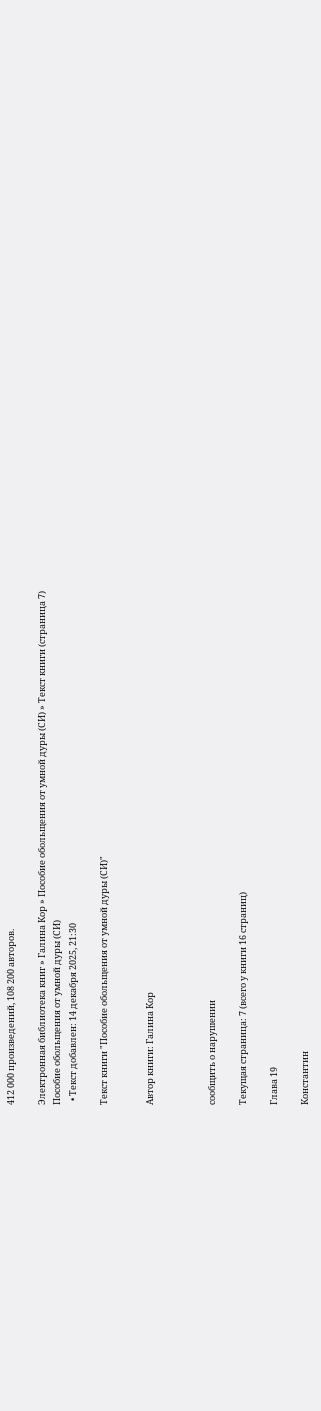412 000 произведений, 108 200 авторов.

Электронная библиотека книг » Галина Кор » Пособие обольщения от умной дуры (СИ) » Текст книги (страница 7)
Пособие обольщения от умной дуры (СИ)
  • Текст добавлен: 14 декабря 2025, 21:30

Текст книги "Пособие обольщения от умной дуры (СИ)"


Автор книги: Галина Кор



сообщить о нарушении

Текущая страница: 7 (всего у книги 16 страниц)

Глава 19

Константин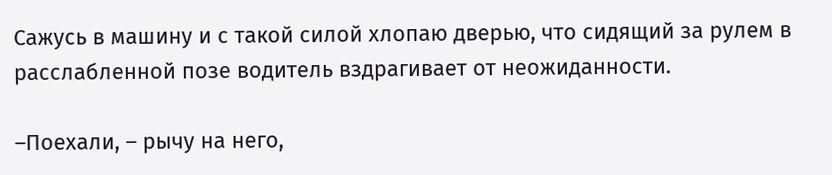Сажусь в машину и с такой силой хлопаю дверью, что сидящий за рулем в расслабленной позе водитель вздрагивает от неожиданности.

–Поехали, – рычу на него,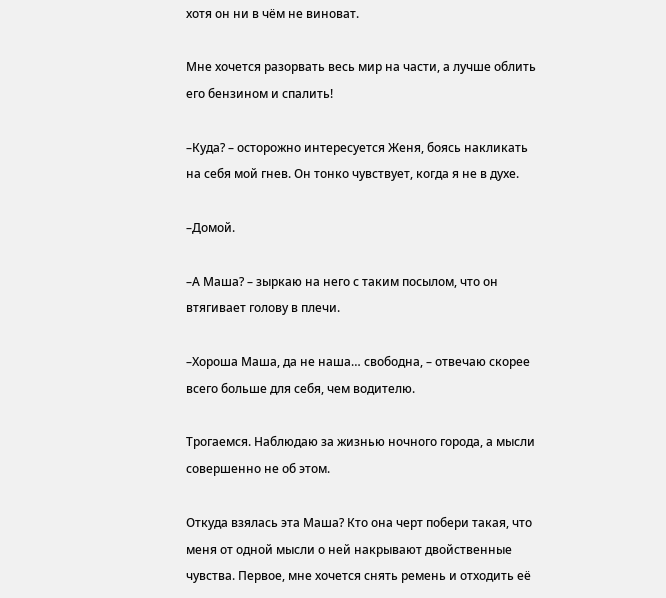хотя он ни в чём не виноват.

Мне хочется разорвать весь мир на части, а лучше облить его бензином и спалить!

–Куда? – осторожно интересуется Женя, боясь накликать на себя мой гнев. Он тонко чувствует, когда я не в духе.

–Домой.

–А Маша? – зыркаю на него с таким посылом, что он втягивает голову в плечи.

–Хороша Маша, да не наша… свободна, – отвечаю скорее всего больше для себя, чем водителю.

Трогаемся. Наблюдаю за жизнью ночного города, а мысли совершенно не об этом.

Откуда взялась эта Маша? Кто она черт побери такая, что меня от одной мысли о ней накрывают двойственные чувства. Первое, мне хочется снять ремень и отходить её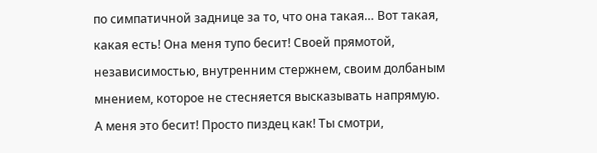по симпатичной заднице за то, что она такая… Вот такая, какая есть! Она меня тупо бесит! Своей прямотой, независимостью, внутренним стержнем, своим долбаным мнением, которое не стесняется высказывать напрямую. А меня это бесит! Просто пиздец как! Ты смотри,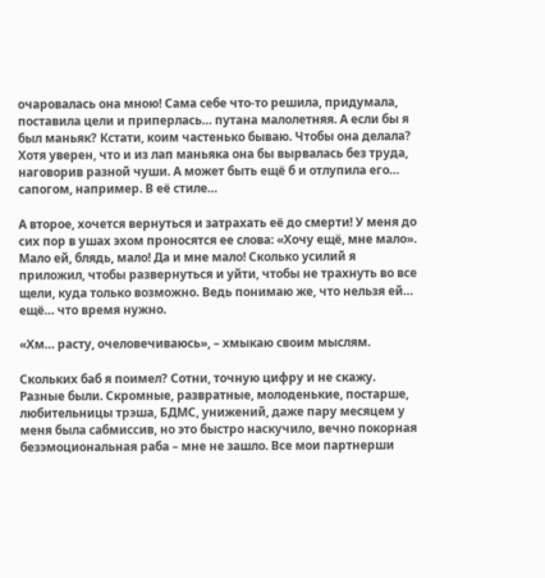очаровалась она мною! Сама себе что-то решила, придумала, поставила цели и приперлась… путана малолетняя. А если бы я был маньяк? Кстати, коим частенько бываю. Чтобы она делала? Хотя уверен, что и из лап маньяка она бы вырвалась без труда, наговорив разной чуши. А может быть ещё б и отлупила его… сапогом, например. В её стиле…

А второе, хочется вернуться и затрахать её до смерти! У меня до сих пор в ушах эхом проносятся ее слова: «Хочу ещё, мне мало». Мало ей, блядь, мало! Да и мне мало! Сколько усилий я приложил, чтобы развернуться и уйти, чтобы не трахнуть во все щели, куда только возможно. Ведь понимаю же, что нельзя ей… ещё… что время нужно.

«Хм… расту, очеловечиваюсь», – хмыкаю своим мыслям.

Скольких баб я поимел? Сотни, точную цифру и не скажу. Разные были. Скромные, развратные, молоденькие, постарше, любительницы трэша, БДМС, унижений, даже пару месяцем у меня была сабмиссив, но это быстро наскучило, вечно покорная безэмоциональная раба – мне не зашло. Все мои партнерши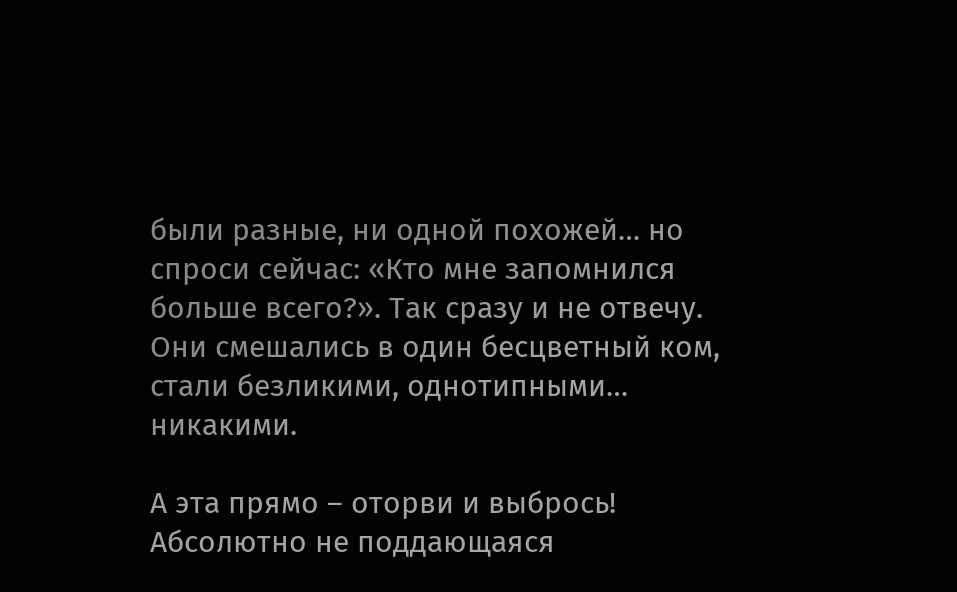были разные, ни одной похожей… но спроси сейчас: «Кто мне запомнился больше всего?». Так сразу и не отвечу. Они смешались в один бесцветный ком, стали безликими, однотипными… никакими.

А эта прямо – оторви и выбрось! Абсолютно не поддающаяся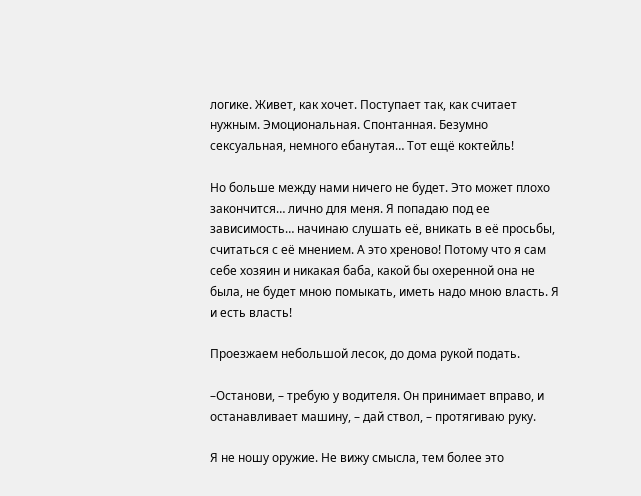логике. Живет, как хочет. Поступает так, как считает нужным. Эмоциональная. Спонтанная. Безумно сексуальная, немного ебанутая… Тот ещё коктейль!

Но больше между нами ничего не будет. Это может плохо закончится… лично для меня. Я попадаю под ее зависимость… начинаю слушать её, вникать в её просьбы, считаться с её мнением. А это хреново! Потому что я сам себе хозяин и никакая баба, какой бы охеренной она не была, не будет мною помыкать, иметь надо мною власть. Я и есть власть!

Проезжаем небольшой лесок, до дома рукой подать.

–Останови, – требую у водителя. Он принимает вправо, и останавливает машину, – дай ствол, – протягиваю руку.

Я не ношу оружие. Не вижу смысла, тем более это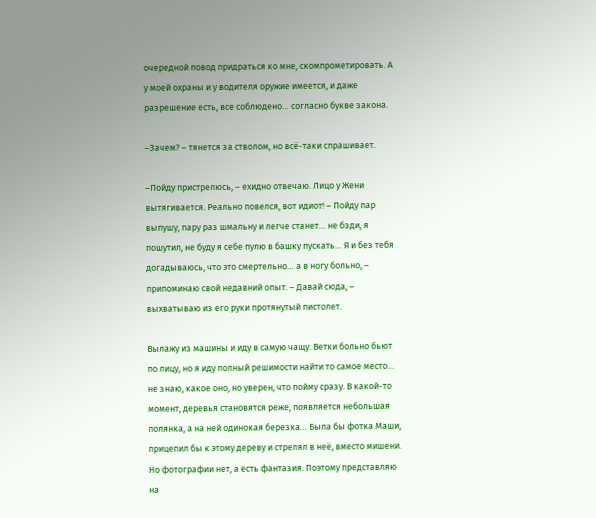очередной повод придраться ко мне, скомпрометировать. А у моей охраны и у водителя оружие имеется, и даже разрешение есть, все соблюдено… согласно букве закона.

–Зачем? – тянется за стволом, но всё-таки спрашивает.

–Пойду пристрелюсь, – ехидно отвечаю. Лицо у Жени вытягивается. Реально повелся, вот идиот! – Пойду пар выпушу, пару раз шмальну и легче станет… не бзди, я пошутил, не буду я себе пулю в башку пускать… Я и без тебя догадываюсь, что это смертельно… а в ногу больно, – припоминаю свой недавний опыт. – Давай сюда, – выхватываю из его руки протянутый пистолет.

Вылажу из машины и иду в самую чащу. Ветки больно бьют по лицу, но я иду полный решимости найти то самое место… не знаю, какое оно, но уверен, что пойму сразу. В какой-то момент, деревья становятся реже, появляется небольшая полянка, а на ней одинокая березка… Была бы фотка Маши, прицепил бы к этому дереву и стрелял в неё, вместо мишени. Но фотографии нет, а есть фантазия. Поэтому представляю на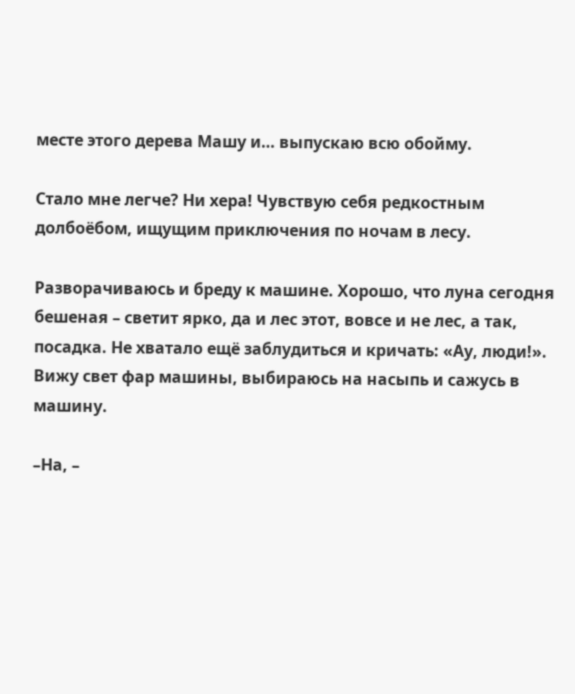месте этого дерева Машу и… выпускаю всю обойму.

Стало мне легче? Ни хера! Чувствую себя редкостным долбоёбом, ищущим приключения по ночам в лесу.

Разворачиваюсь и бреду к машине. Хорошо, что луна сегодня бешеная – светит ярко, да и лес этот, вовсе и не лес, а так, посадка. Не хватало ещё заблудиться и кричать: «Ау, люди!». Вижу свет фар машины, выбираюсь на насыпь и сажусь в машину.

–На, –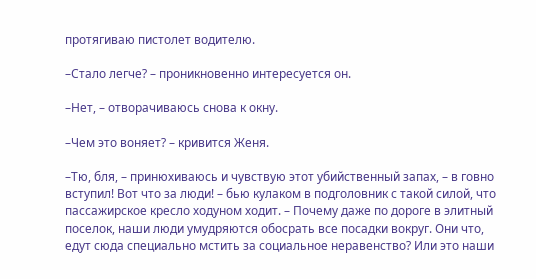протягиваю пистолет водителю.

–Стало легче? – проникновенно интересуется он.

–Нет, – отворачиваюсь снова к окну.

–Чем это воняет? – кривится Женя.

–Тю, бля, – принюхиваюсь и чувствую этот убийственный запах, – в говно вступил! Вот что за люди! – бью кулаком в подголовник с такой силой, что пассажирское кресло ходуном ходит. – Почему даже по дороге в элитный поселок, наши люди умудряются обосрать все посадки вокруг. Они что, едут сюда специально мстить за социальное неравенство? Или это наши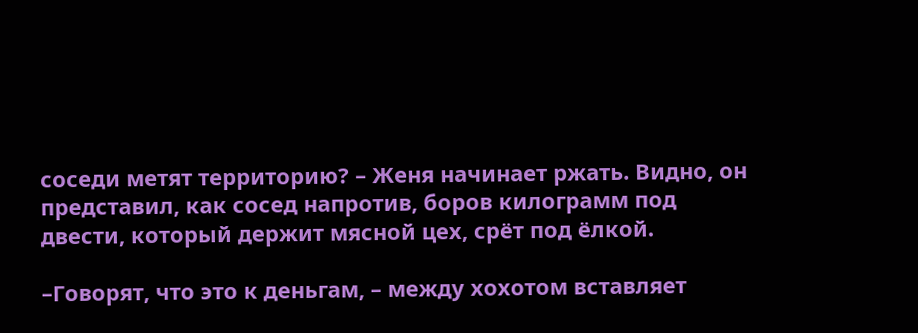соседи метят территорию? – Женя начинает ржать. Видно, он представил, как сосед напротив, боров килограмм под двести, который держит мясной цех, срёт под ёлкой.

–Говорят, что это к деньгам, – между хохотом вставляет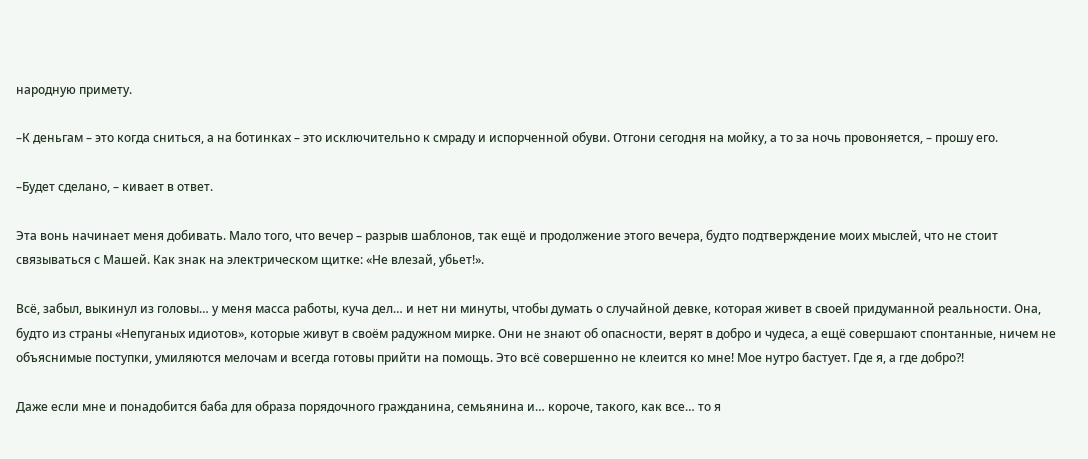народную примету.

–К деньгам – это когда сниться, а на ботинках – это исключительно к смраду и испорченной обуви. Отгони сегодня на мойку, а то за ночь провоняется, – прошу его.

–Будет сделано, – кивает в ответ.

Эта вонь начинает меня добивать. Мало того, что вечер – разрыв шаблонов, так ещё и продолжение этого вечера, будто подтверждение моих мыслей, что не стоит связываться с Машей. Как знак на электрическом щитке: «Не влезай, убьет!».

Всё, забыл, выкинул из головы… у меня масса работы, куча дел… и нет ни минуты, чтобы думать о случайной девке, которая живет в своей придуманной реальности. Она, будто из страны «Непуганых идиотов», которые живут в своём радужном мирке. Они не знают об опасности, верят в добро и чудеса, а ещё совершают спонтанные, ничем не объяснимые поступки, умиляются мелочам и всегда готовы прийти на помощь. Это всё совершенно не клеится ко мне! Мое нутро бастует. Где я, а где добро?!

Даже если мне и понадобится баба для образа порядочного гражданина, семьянина и… короче, такого, как все… то я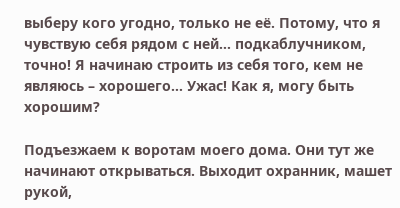выберу кого угодно, только не её. Потому, что я чувствую себя рядом с ней… подкаблучником, точно! Я начинаю строить из себя того, кем не являюсь – хорошего… Ужас! Как я, могу быть хорошим?

Подъезжаем к воротам моего дома. Они тут же начинают открываться. Выходит охранник, машет рукой,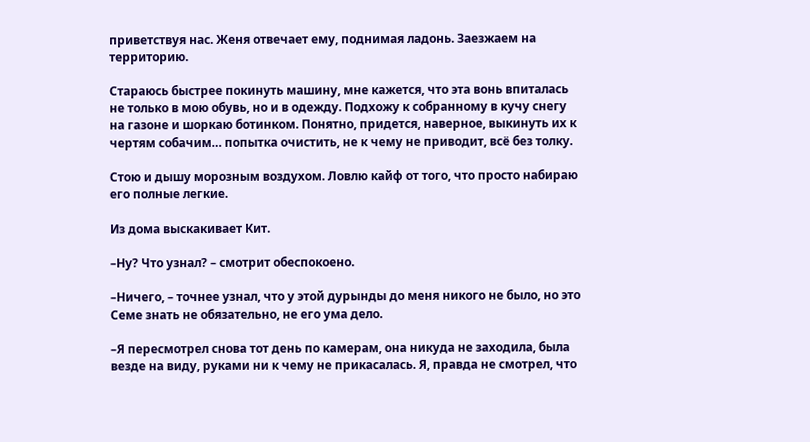приветствуя нас. Женя отвечает ему, поднимая ладонь. Заезжаем на территорию.

Стараюсь быстрее покинуть машину, мне кажется, что эта вонь впиталась не только в мою обувь, но и в одежду. Подхожу к собранному в кучу снегу на газоне и шоркаю ботинком. Понятно, придется, наверное, выкинуть их к чертям собачим… попытка очистить, не к чему не приводит, всё без толку.

Стою и дышу морозным воздухом. Ловлю кайф от того, что просто набираю его полные легкие.

Из дома выскакивает Кит.

–Ну? Что узнал? – смотрит обеспокоено.

–Ничего, – точнее узнал, что у этой дурынды до меня никого не было, но это Семе знать не обязательно, не его ума дело.

–Я пересмотрел снова тот день по камерам, она никуда не заходила, была везде на виду, руками ни к чему не прикасалась. Я, правда не смотрел, что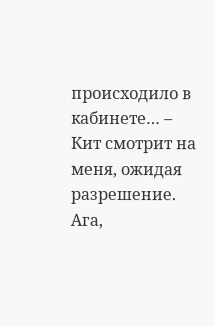происходило в кабинете… – Кит смотрит на меня, ожидая разрешение. Ага,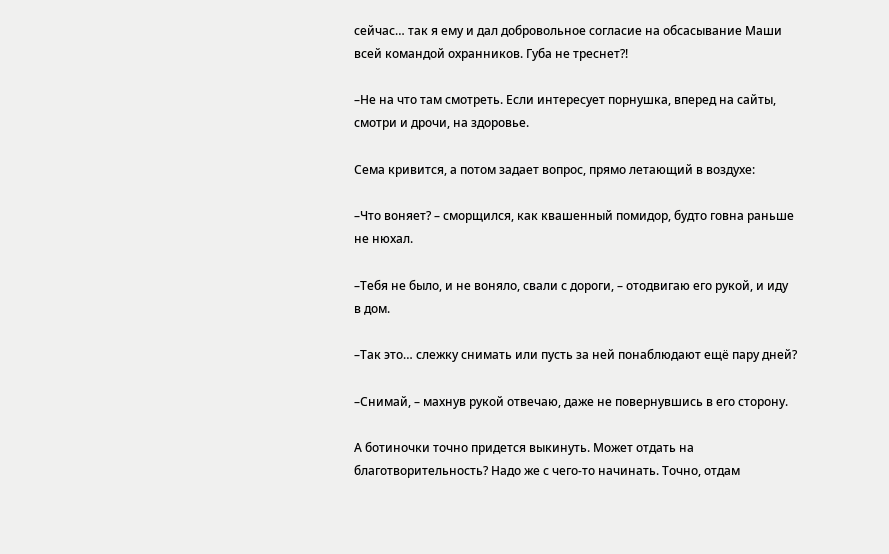сейчас… так я ему и дал добровольное согласие на обсасывание Маши всей командой охранников. Губа не треснет?!

–Не на что там смотреть. Если интересует порнушка, вперед на сайты, смотри и дрочи, на здоровье.

Сема кривится, а потом задает вопрос, прямо летающий в воздухе:

–Что воняет? – сморщился, как квашенный помидор, будто говна раньше не нюхал.

–Тебя не было, и не воняло, свали с дороги, – отодвигаю его рукой, и иду в дом.

–Так это… слежку снимать или пусть за ней понаблюдают ещё пару дней?

–Снимай, – махнув рукой отвечаю, даже не повернувшись в его сторону.

А ботиночки точно придется выкинуть. Может отдать на благотворительность? Надо же с чего-то начинать. Точно, отдам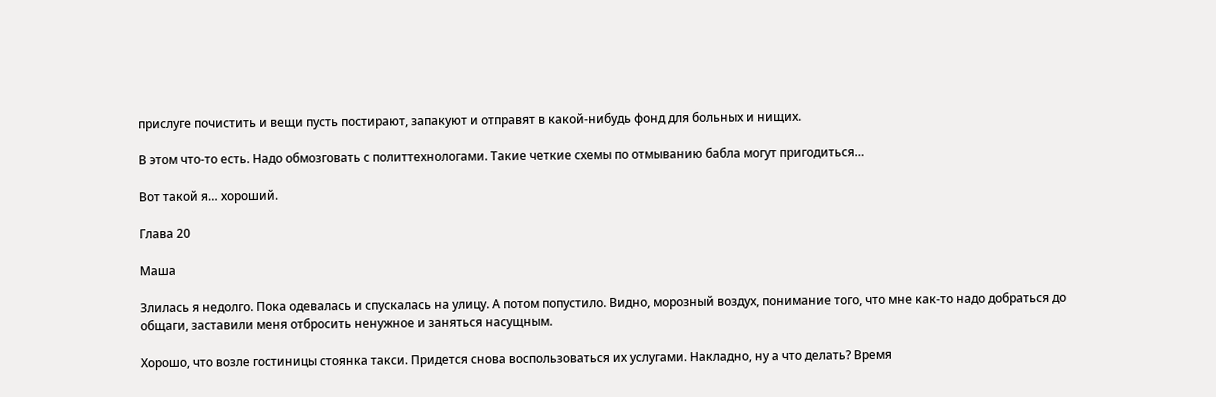прислуге почистить и вещи пусть постирают, запакуют и отправят в какой-нибудь фонд для больных и нищих.

В этом что-то есть. Надо обмозговать с политтехнологами. Такие четкие схемы по отмыванию бабла могут пригодиться…

Вот такой я… хороший.

Глава 20

Маша

Злилась я недолго. Пока одевалась и спускалась на улицу. А потом попустило. Видно, морозный воздух, понимание того, что мне как-то надо добраться до общаги, заставили меня отбросить ненужное и заняться насущным.

Хорошо, что возле гостиницы стоянка такси. Придется снова воспользоваться их услугами. Накладно, ну а что делать? Время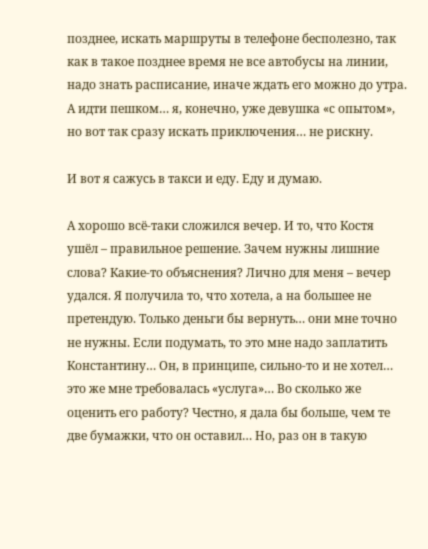позднее, искать маршруты в телефоне бесполезно, так как в такое позднее время не все автобусы на линии, надо знать расписание, иначе ждать его можно до утра. А идти пешком… я, конечно, уже девушка «с опытом», но вот так сразу искать приключения… не рискну.

И вот я сажусь в такси и еду. Еду и думаю.

А хорошо всё-таки сложился вечер. И то, что Костя ушёл – правильное решение. Зачем нужны лишние слова? Какие-то объяснения? Лично для меня – вечер удался. Я получила то, что хотела, а на большее не претендую. Только деньги бы вернуть… они мне точно не нужны. Если подумать, то это мне надо заплатить Константину… Он, в принципе, сильно-то и не хотел… это же мне требовалась «услуга»… Во сколько же оценить его работу? Честно, я дала бы больше, чем те две бумажки, что он оставил… Но, раз он в такую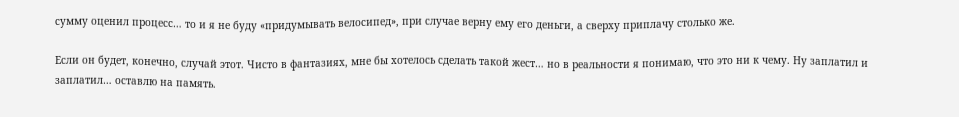сумму оценил процесс… то и я не буду «придумывать велосипед», при случае верну ему его деньги, а сверху приплачу столько же.

Если он будет, конечно, случай этот. Чисто в фантазиях, мне бы хотелось сделать такой жест… но в реальности я понимаю, что это ни к чему. Ну заплатил и заплатил… оставлю на память.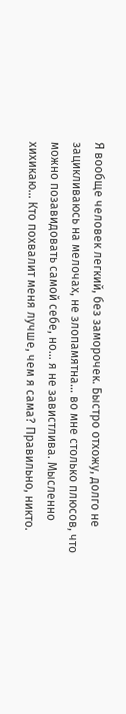Я вообще человек легкий, без заморочек. Быстро отхожу, долго не зацикливаюсь на мелочах, не злопамятна… во мне столько плюсов, что можно позавидовать самой себе, но… я не завистлива. Мысленно хихикаю… Кто похвалит меня лучше, чем я сама? Правильно, никто.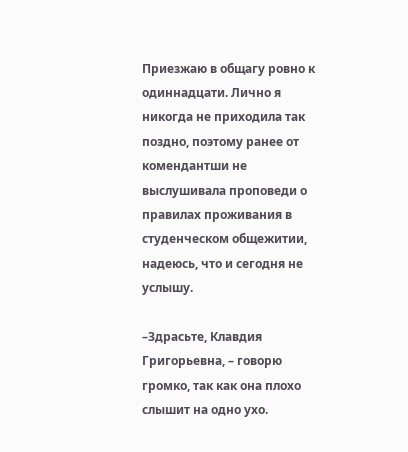Приезжаю в общагу ровно к одиннадцати. Лично я никогда не приходила так поздно, поэтому ранее от комендантши не выслушивала проповеди о правилах проживания в студенческом общежитии, надеюсь, что и сегодня не услышу.

–Здрасьте, Клавдия Григорьевна, – говорю громко, так как она плохо слышит на одно ухо.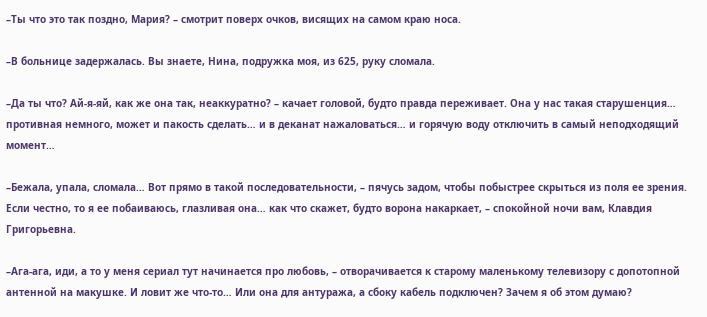–Ты что это так поздно, Мария? – смотрит поверх очков, висящих на самом краю носа.

–В больнице задержалась. Вы знаете, Нина, подружка моя, из 625, руку сломала.

–Да ты что? Ай-я-яй, как же она так, неаккуратно? – качает головой, будто правда переживает. Она у нас такая старушенция… противная немного, может и пакость сделать… и в деканат нажаловаться… и горячую воду отключить в самый неподходящий момент…

–Бежала, упала, сломала… Вот прямо в такой последовательности, – пячусь задом, чтобы побыстрее скрыться из поля ее зрения. Если честно, то я ее побаиваюсь, глазливая она… как что скажет, будто ворона накаркает, – спокойной ночи вам, Клавдия Григорьевна.

–Ага-ага, иди, а то у меня сериал тут начинается про любовь, – отворачивается к старому маленькому телевизору с допотопной антенной на макушке. И ловит же что-то… Или она для антуража, а сбоку кабель подключен? Зачем я об этом думаю?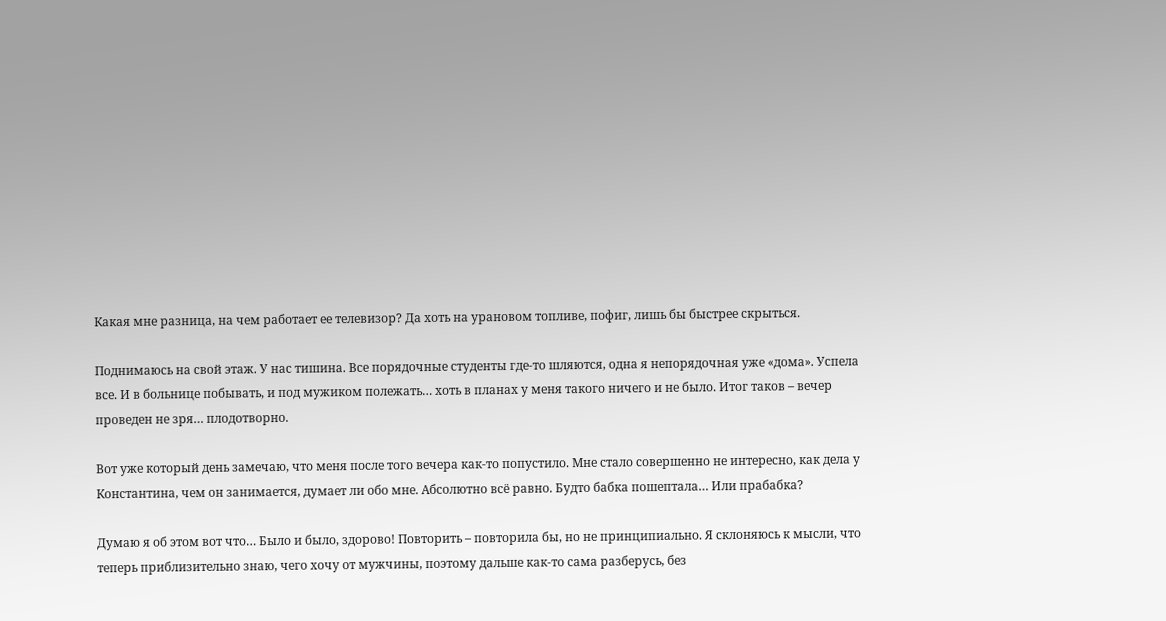Какая мне разница, на чем работает ее телевизор? Да хоть на урановом топливе, пофиг, лишь бы быстрее скрыться.

Поднимаюсь на свой этаж. У нас тишина. Все порядочные студенты где-то шляются, одна я непорядочная уже «дома». Успела все. И в больнице побывать, и под мужиком полежать… хоть в планах у меня такого ничего и не было. Итог таков – вечер проведен не зря… плодотворно.

Вот уже который день замечаю, что меня после того вечера как-то попустило. Мне стало совершенно не интересно, как дела у Константина, чем он занимается, думает ли обо мне. Абсолютно всё равно. Будто бабка пошептала… Или прабабка?

Думаю я об этом вот что… Было и было, здорово! Повторить – повторила бы, но не принципиально. Я склоняюсь к мысли, что теперь приблизительно знаю, чего хочу от мужчины, поэтому дальше как-то сама разберусь, без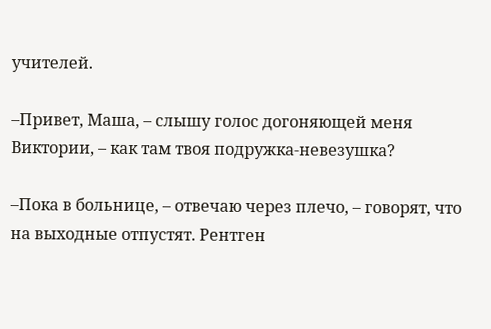учителей.

–Привет, Маша, – слышу голос догоняющей меня Виктории, – как там твоя подружка-невезушка?

–Пока в больнице, – отвечаю через плечо, – говорят, что на выходные отпустят. Рентген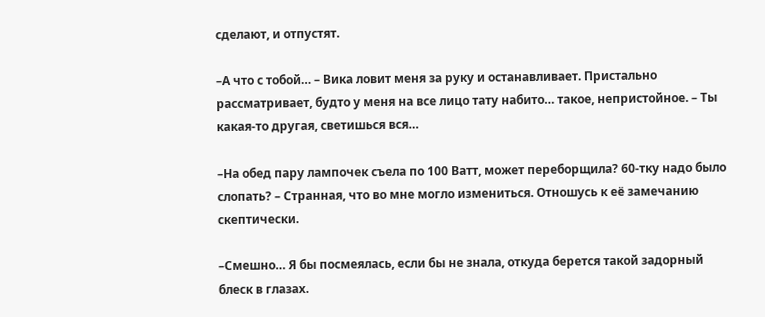сделают, и отпустят.

–А что с тобой… – Вика ловит меня за руку и останавливает. Пристально рассматривает, будто у меня на все лицо тату набито… такое, непристойное. – Ты какая-то другая, светишься вся…

–На обед пару лампочек съела по 100 Ватт, может переборщила? 60-тку надо было слопать? – Странная, что во мне могло измениться. Отношусь к её замечанию скептически.

–Смешно… Я бы посмеялась, если бы не знала, откуда берется такой задорный блеск в глазах.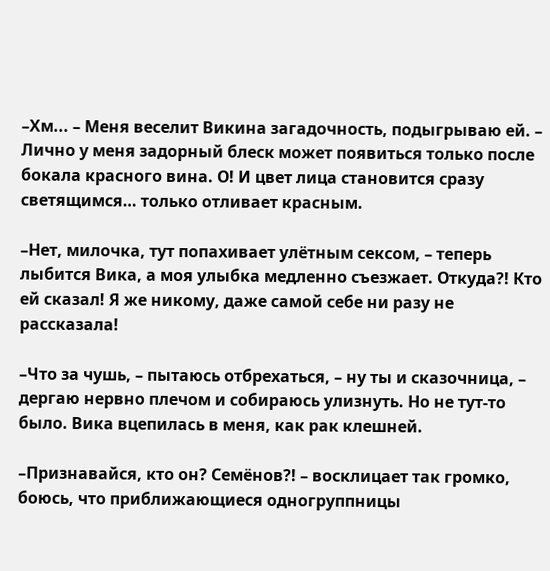–Хм... – Меня веселит Викина загадочность, подыгрываю ей. – Лично у меня задорный блеск может появиться только после бокала красного вина. О! И цвет лица становится сразу светящимся… только отливает красным.

–Нет, милочка, тут попахивает улётным сексом, – теперь лыбится Вика, а моя улыбка медленно съезжает. Откуда?! Кто ей сказал! Я же никому, даже самой себе ни разу не рассказала!

–Что за чушь, – пытаюсь отбрехаться, – ну ты и сказочница, – дергаю нервно плечом и собираюсь улизнуть. Но не тут-то было. Вика вцепилась в меня, как рак клешней.

–Признавайся, кто он? Семёнов?! – восклицает так громко, боюсь, что приближающиеся одногруппницы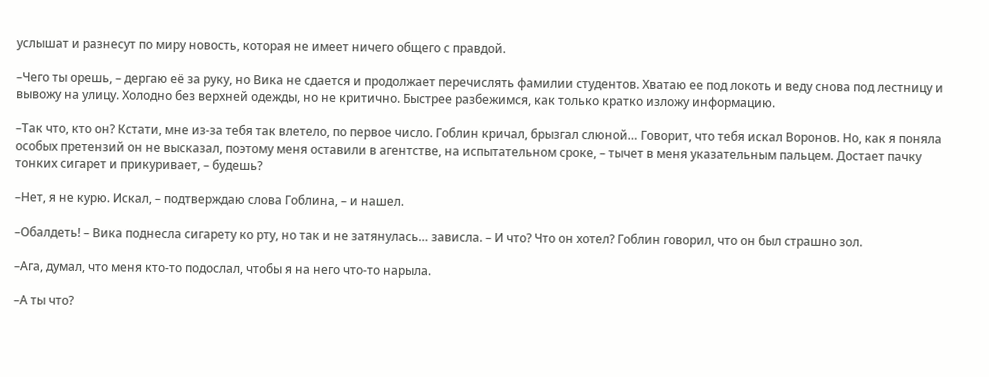услышат и разнесут по миру новость, которая не имеет ничего общего с правдой.

–Чего ты орешь, – дергаю её за руку, но Вика не сдается и продолжает перечислять фамилии студентов. Хватаю ее под локоть и веду снова под лестницу и вывожу на улицу. Холодно без верхней одежды, но не критично. Быстрее разбежимся, как только кратко изложу информацию.

–Так что, кто он? Кстати, мне из-за тебя так влетело, по первое число. Гоблин кричал, брызгал слюной… Говорит, что тебя искал Воронов. Но, как я поняла особых претензий он не высказал, поэтому меня оставили в агентстве, на испытательном сроке, – тычет в меня указательным пальцем. Достает пачку тонких сигарет и прикуривает, – будешь?

–Нет, я не курю. Искал, – подтверждаю слова Гоблина, – и нашел.

–Обалдеть! – Вика поднесла сигарету ко рту, но так и не затянулась… зависла. – И что? Что он хотел? Гоблин говорил, что он был страшно зол.

–Ага, думал, что меня кто-то подослал, чтобы я на него что-то нарыла.

–А ты что?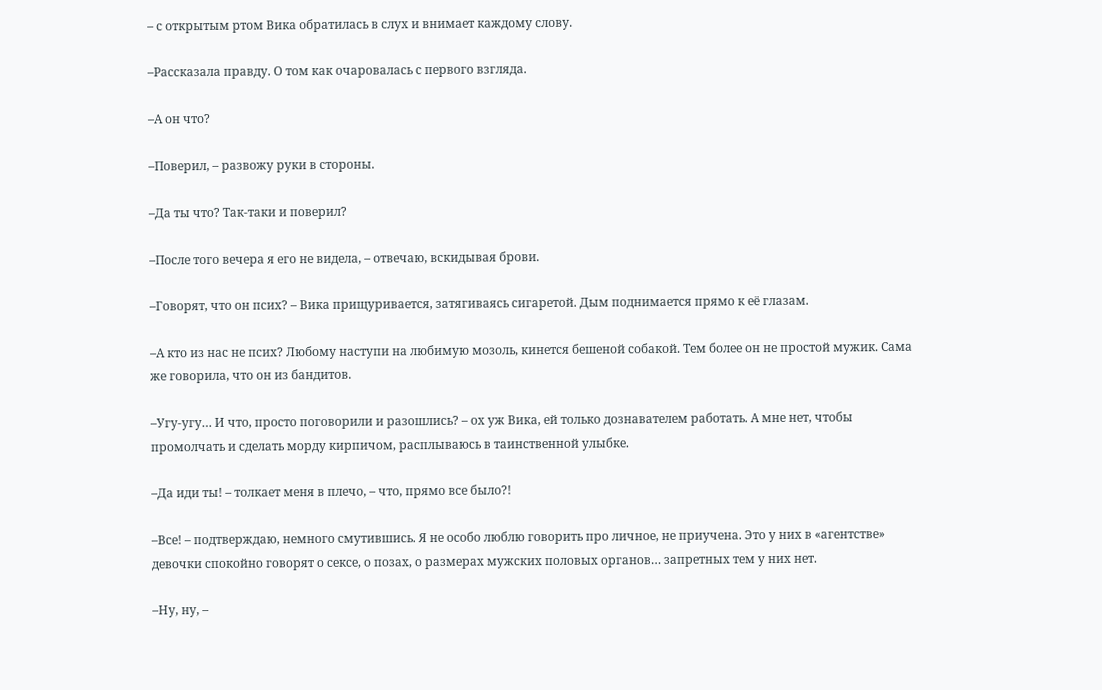– с открытым ртом Вика обратилась в слух и внимает каждому слову.

–Рассказала правду. О том как очаровалась с первого взгляда.

–А он что?

–Поверил, – развожу руки в стороны.

–Да ты что? Так-таки и поверил?

–После того вечера я его не видела, – отвечаю, вскидывая брови.

–Говорят, что он псих? – Вика прищуривается, затягиваясь сигаретой. Дым поднимается прямо к её глазам.

–А кто из нас не псих? Любому наступи на любимую мозоль, кинется бешеной собакой. Тем более он не простой мужик. Сама же говорила, что он из бандитов.

–Угу-угу… И что, просто поговорили и разошлись? – ох уж Вика, ей только дознавателем работать. А мне нет, чтобы промолчать и сделать морду кирпичом, расплываюсь в таинственной улыбке.

–Да иди ты! – толкает меня в плечо, – что, прямо все было?!

–Все! – подтверждаю, немного смутившись. Я не особо люблю говорить про личное, не приучена. Это у них в «агентстве» девочки спокойно говорят о сексе, о позах, о размерах мужских половых органов… запретных тем у них нет.

–Ну, ну, –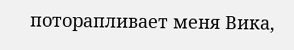поторапливает меня Вика,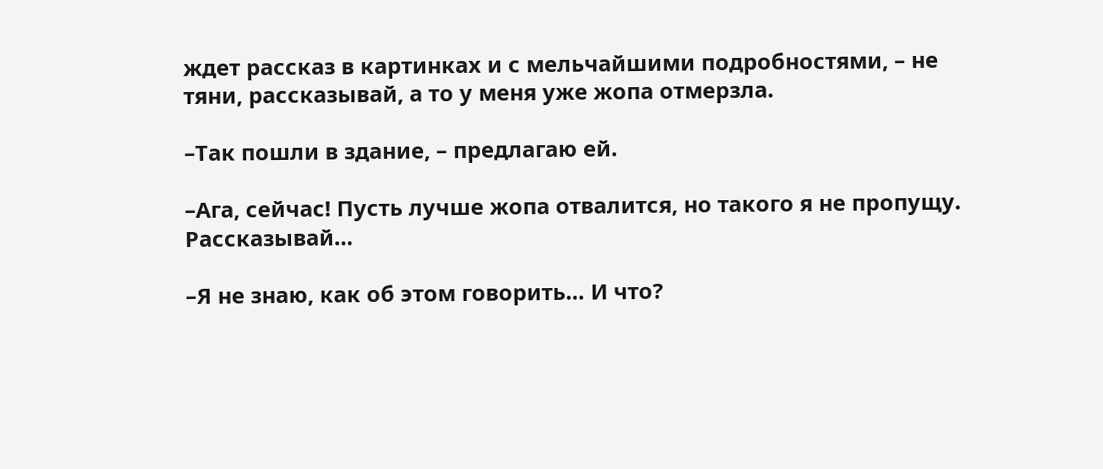ждет рассказ в картинках и с мельчайшими подробностями, – не тяни, рассказывай, а то у меня уже жопа отмерзла.

–Так пошли в здание, – предлагаю ей.

–Ага, сейчас! Пусть лучше жопа отвалится, но такого я не пропущу. Рассказывай…

–Я не знаю, как об этом говорить… И что?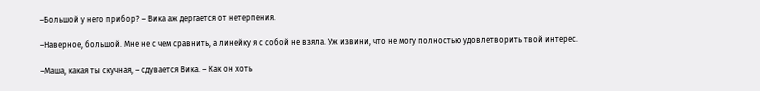–Большой у него прибор? – Вика аж дергается от нетерпения.

–Наверное, большой. Мне не с чем сравнить, а линейку я с собой не взяла. Уж извини, что не могу полностью удовлетворить твой интерес.

–Маша, какая ты скучная, – сдувается Вика. – Как он хоть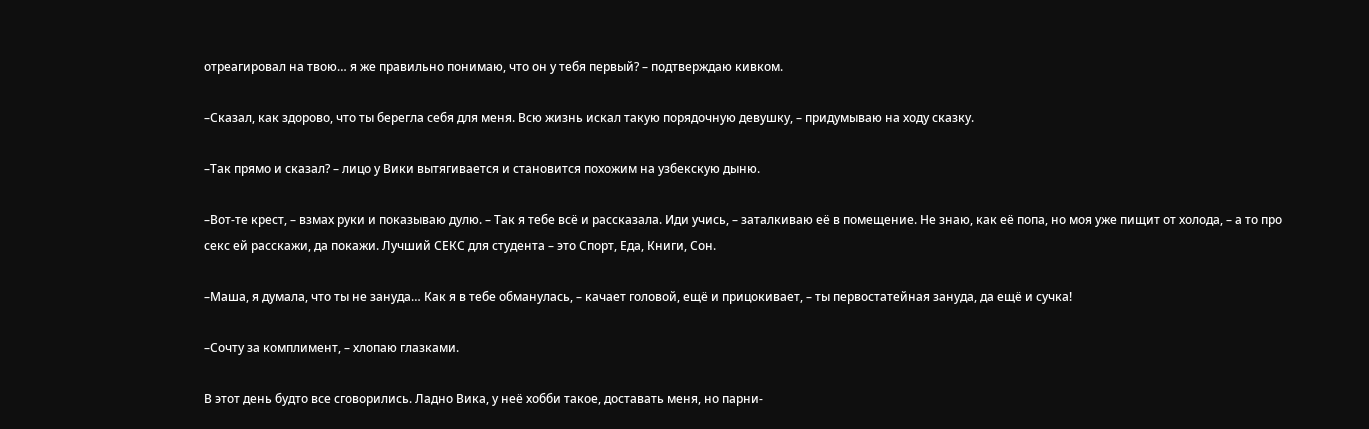отреагировал на твою… я же правильно понимаю, что он у тебя первый? – подтверждаю кивком.

–Сказал, как здорово, что ты берегла себя для меня. Всю жизнь искал такую порядочную девушку, – придумываю на ходу сказку.

–Так прямо и сказал? – лицо у Вики вытягивается и становится похожим на узбекскую дыню.

–Вот-те крест, – взмах руки и показываю дулю. – Так я тебе всё и рассказала. Иди учись, – заталкиваю её в помещение. Не знаю, как её попа, но моя уже пищит от холода, – а то про секс ей расскажи, да покажи. Лучший СЕКС для студента – это Спорт, Еда, Книги, Сон.

–Маша, я думала, что ты не зануда… Как я в тебе обманулась, – качает головой, ещё и прицокивает, – ты первостатейная зануда, да ещё и сучка!

–Сочту за комплимент, – хлопаю глазками.

В этот день будто все сговорились. Ладно Вика, у неё хобби такое, доставать меня, но парни-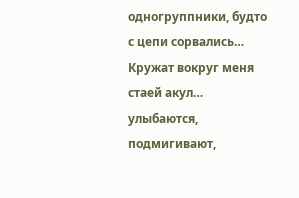одногруппники, будто с цепи сорвались… Кружат вокруг меня стаей акул… улыбаются, подмигивают,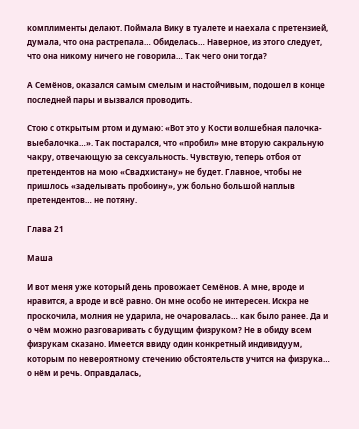комплименты делают. Поймала Вику в туалете и наехала с претензией, думала, что она растрепала… Обиделась… Наверное, из этого следует, что она никому ничего не говорила… Так чего они тогда?

А Семёнов, оказался самым смелым и настойчивым, подошел в конце последней пары и вызвался проводить.

Стою с открытым ртом и думаю: «Вот это у Кости волшебная палочка-выебалочка…». Так постарался, что «пробил» мне вторую сакральную чакру, отвечающую за сексуальность. Чувствую, теперь отбоя от претендентов на мою «Свадхистану» не будет. Главное, чтобы не пришлось «заделывать пробоину», уж больно большой наплыв претендентов… не потяну.

Глава 21

Маша

И вот меня уже который день провожает Семёнов. А мне, вроде и нравится, а вроде и всё равно. Он мне особо не интересен. Искра не проскочила, молния не ударила, не очаровалась… как было ранее. Да и о чём можно разговаривать с будущим физруком? Не в обиду всем физрукам сказано. Имеется ввиду один конкретный индивидуум, которым по невероятному стечению обстоятельств учится на физрука… о нём и речь. Оправдалась,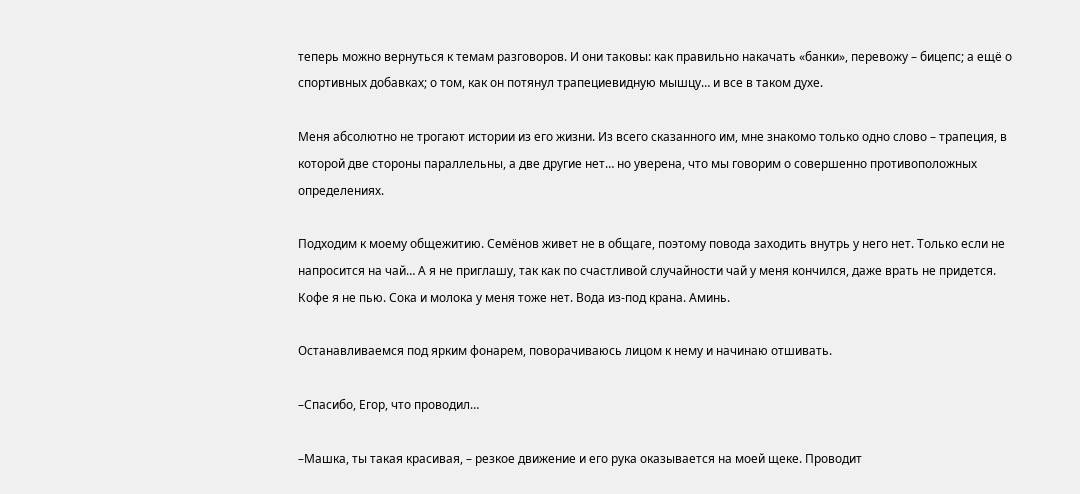теперь можно вернуться к темам разговоров. И они таковы: как правильно накачать «банки», перевожу – бицепс; а ещё о спортивных добавках; о том, как он потянул трапециевидную мышцу… и все в таком духе.

Меня абсолютно не трогают истории из его жизни. Из всего сказанного им, мне знакомо только одно слово – трапеция, в которой две стороны параллельны, а две другие нет… но уверена, что мы говорим о совершенно противоположных определениях.

Подходим к моему общежитию. Семёнов живет не в общаге, поэтому повода заходить внутрь у него нет. Только если не напросится на чай… А я не приглашу, так как по счастливой случайности чай у меня кончился, даже врать не придется. Кофе я не пью. Сока и молока у меня тоже нет. Вода из-под крана. Аминь.

Останавливаемся под ярким фонарем, поворачиваюсь лицом к нему и начинаю отшивать.

–Спасибо, Егор, что проводил…

–Машка, ты такая красивая, – резкое движение и его рука оказывается на моей щеке. Проводит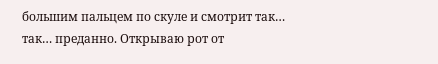большим пальцем по скуле и смотрит так… так… преданно. Открываю рот от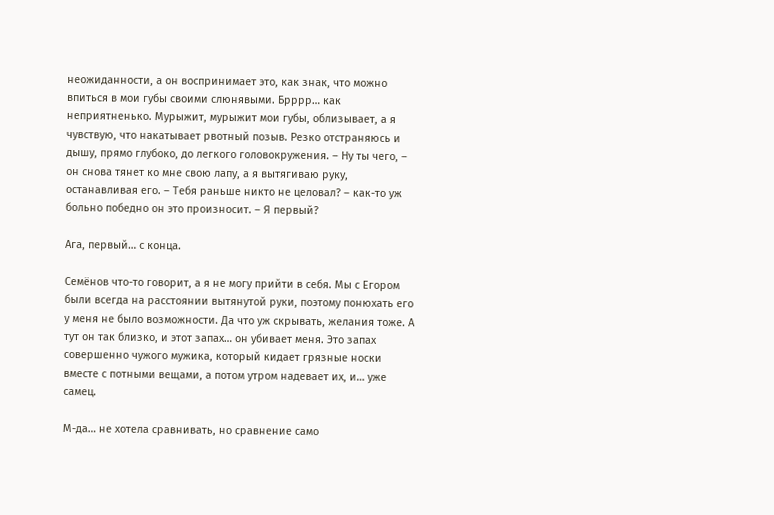неожиданности, а он воспринимает это, как знак, что можно впиться в мои губы своими слюнявыми. Брррр… как неприятненько. Мурыжит, мурыжит мои губы, облизывает, а я чувствую, что накатывает рвотный позыв. Резко отстраняюсь и дышу, прямо глубоко, до легкого головокружения. – Ну ты чего, – он снова тянет ко мне свою лапу, а я вытягиваю руку, останавливая его. – Тебя раньше никто не целовал? – как-то уж больно победно он это произносит. – Я первый?

Ага, первый… с конца.

Семёнов что-то говорит, а я не могу прийти в себя. Мы с Егором были всегда на расстоянии вытянутой руки, поэтому понюхать его у меня не было возможности. Да что уж скрывать, желания тоже. А тут он так близко, и этот запах… он убивает меня. Это запах совершенно чужого мужика, который кидает грязные носки вместе с потными вещами, а потом утром надевает их, и… уже самец.

М-да… не хотела сравнивать, но сравнение само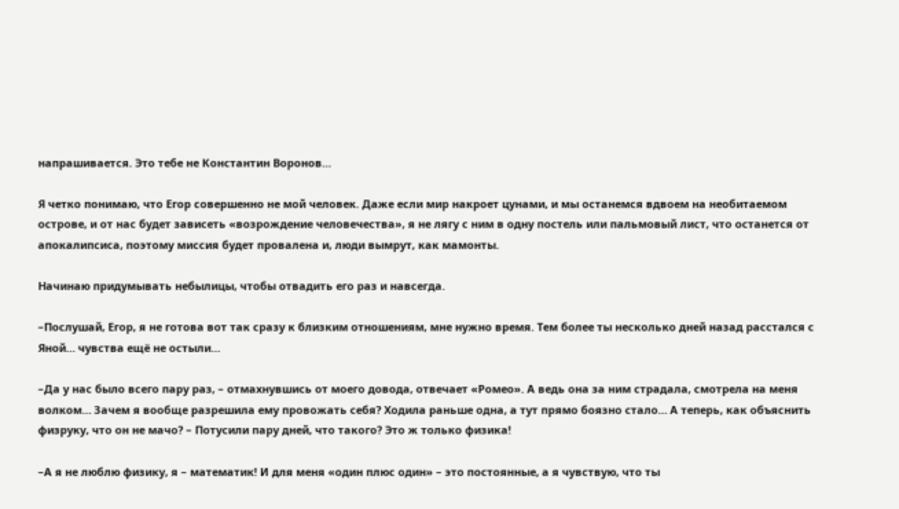напрашивается. Это тебе не Константин Воронов…

Я четко понимаю, что Егор совершенно не мой человек. Даже если мир накроет цунами, и мы останемся вдвоем на необитаемом острове, и от нас будет зависеть «возрождение человечества», я не лягу с ним в одну постель или пальмовый лист, что останется от апокалипсиса, поэтому миссия будет провалена и, люди вымрут, как мамонты.

Начинаю придумывать небылицы, чтобы отвадить его раз и навсегда.

–Послушай, Егор, я не готова вот так сразу к близким отношениям, мне нужно время. Тем более ты несколько дней назад расстался с Яной… чувства ещё не остыли…

–Да у нас было всего пару раз, – отмахнувшись от моего довода, отвечает «Ромео». А ведь она за ним страдала, смотрела на меня волком… Зачем я вообще разрешила ему провожать себя? Ходила раньше одна, а тут прямо боязно стало… А теперь, как объяснить физруку, что он не мачо? – Потусили пару дней, что такого? Это ж только физика!

–А я не люблю физику, я – математик! И для меня «один плюс один» – это постоянные, а я чувствую, что ты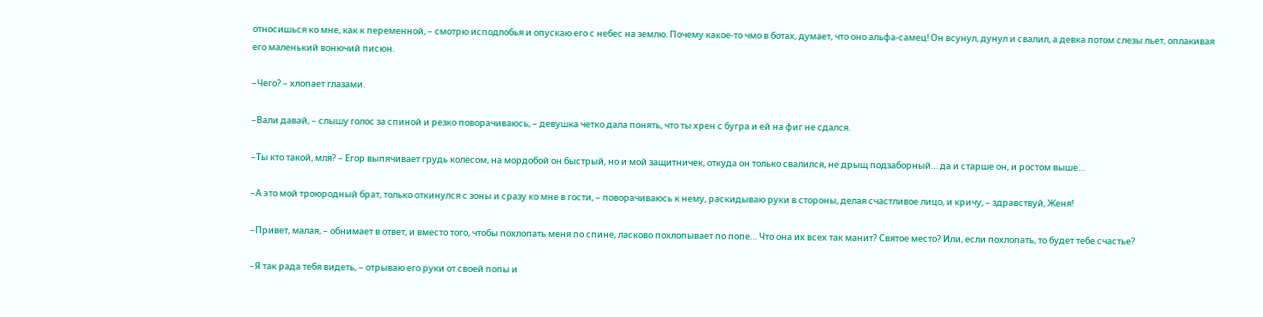относишься ко мне, как к переменной, – смотрю исподлобья и опускаю его с небес на землю. Почему какое-то чмо в ботах, думает, что оно альфа-самец! Он всунул, дунул и свалил, а девка потом слезы льет, оплакивая его маленький вонючий писюн.

–Чего? – хлопает глазами.

–Вали давай, – слышу голос за спиной и резко поворачиваюсь, – девушка четко дала понять, что ты хрен с бугра и ей на фиг не сдался.

–Ты кто такой, мля? – Егор выпячивает грудь колесом, на мордобой он быстрый, но и мой защитничек, откуда он только свалился, не дрыщ подзаборный… да и старше он, и ростом выше…

–А это мой троюродный брат, только откинулся с зоны и сразу ко мне в гости, – поворачиваюсь к нему, раскидываю руки в стороны, делая счастливое лицо, и кричу, – здравствуй, Женя!

–Привет, малая, – обнимает в ответ, и вместо того, чтобы похлопать меня по спине, ласково похлопывает по попе… Что она их всех так манит? Святое место? Или, если похлопать, то будет тебе счастье?

–Я так рада тебя видеть, – отрываю его руки от своей попы и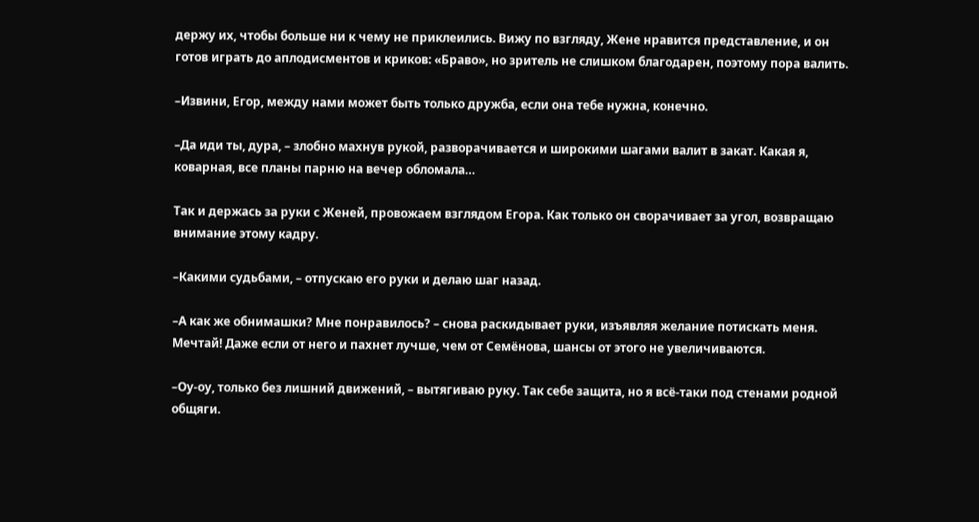держу их, чтобы больше ни к чему не приклеились. Вижу по взгляду, Жене нравится представление, и он готов играть до аплодисментов и криков: «Браво», но зритель не слишком благодарен, поэтому пора валить.

–Извини, Егор, между нами может быть только дружба, если она тебе нужна, конечно.

–Да иди ты, дура, – злобно махнув рукой, разворачивается и широкими шагами валит в закат. Какая я, коварная, все планы парню на вечер обломала…

Так и держась за руки с Женей, провожаем взглядом Егора. Как только он сворачивает за угол, возвращаю внимание этому кадру.

–Какими судьбами, – отпускаю его руки и делаю шаг назад.

–А как же обнимашки? Мне понравилось? – снова раскидывает руки, изъявляя желание потискать меня. Мечтай! Даже если от него и пахнет лучше, чем от Семёнова, шансы от этого не увеличиваются.

–Оу-оу, только без лишний движений, – вытягиваю руку. Так себе защита, но я всё-таки под стенами родной общяги.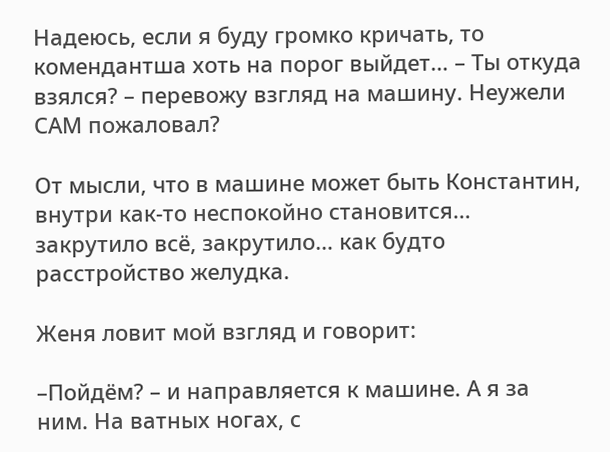Надеюсь, если я буду громко кричать, то комендантша хоть на порог выйдет… – Ты откуда взялся? – перевожу взгляд на машину. Неужели САМ пожаловал?

От мысли, что в машине может быть Константин, внутри как-то неспокойно становится… закрутило всё, закрутило… как будто расстройство желудка.

Женя ловит мой взгляд и говорит:

–Пойдём? – и направляется к машине. А я за ним. На ватных ногах, с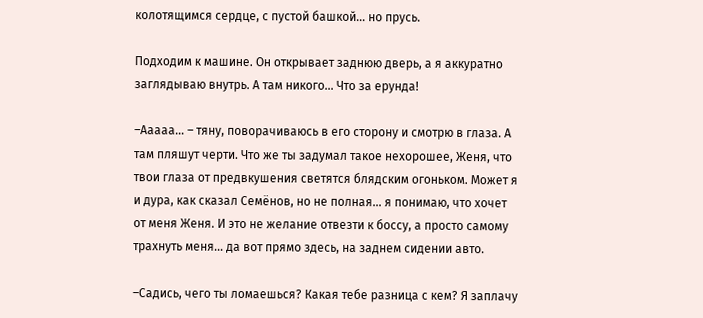колотящимся сердце, с пустой башкой… но прусь.

Подходим к машине. Он открывает заднюю дверь, а я аккуратно заглядываю внутрь. А там никого… Что за ерунда!

–Ааааа… – тяну, поворачиваюсь в его сторону и смотрю в глаза. А там пляшут черти. Что же ты задумал такое нехорошее, Женя, что твои глаза от предвкушения светятся блядским огоньком. Может я и дура, как сказал Семёнов, но не полная… я понимаю, что хочет от меня Женя. И это не желание отвезти к боссу, а просто самому трахнуть меня… да вот прямо здесь, на заднем сидении авто.

–Садись, чего ты ломаешься? Какая тебе разница с кем? Я заплачу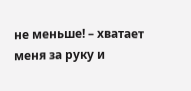не меньше! – хватает меня за руку и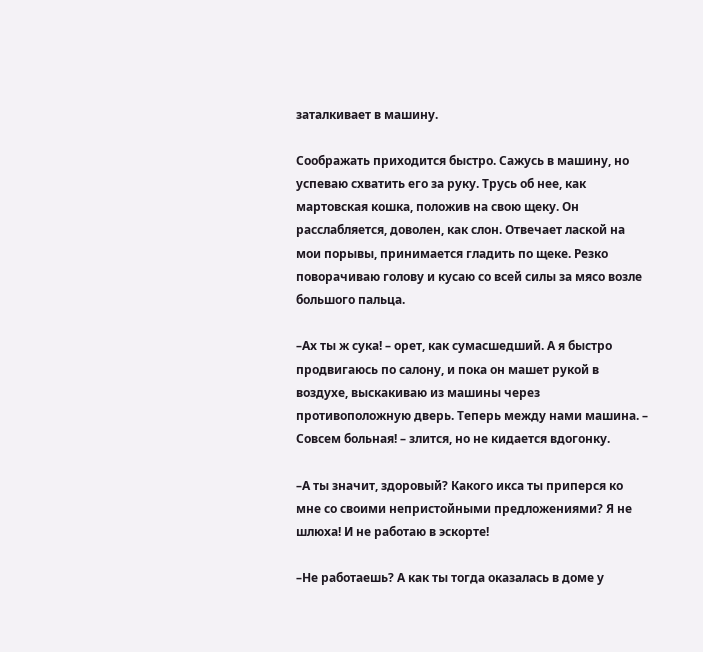заталкивает в машину.

Соображать приходится быстро. Сажусь в машину, но успеваю схватить его за руку. Трусь об нее, как мартовская кошка, положив на свою щеку. Он расслабляется, доволен, как слон. Отвечает лаской на мои порывы, принимается гладить по щеке. Резко поворачиваю голову и кусаю со всей силы за мясо возле большого пальца.

–Ах ты ж сука! – орет, как сумасшедший. А я быстро продвигаюсь по салону, и пока он машет рукой в воздухе, выскакиваю из машины через противоположную дверь. Теперь между нами машина. – Совсем больная! – злится, но не кидается вдогонку.

–А ты значит, здоровый? Какого икса ты приперся ко мне со своими непристойными предложениями? Я не шлюха! И не работаю в эскорте!

–Не работаешь? А как ты тогда оказалась в доме у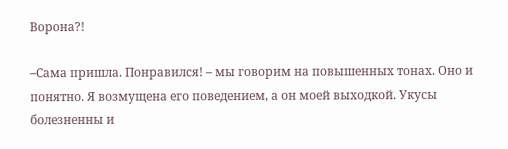Ворона?!

–Сама пришла. Понравился! – мы говорим на повышенных тонах. Оно и понятно. Я возмущена его поведением, а он моей выходкой. Укусы болезненны и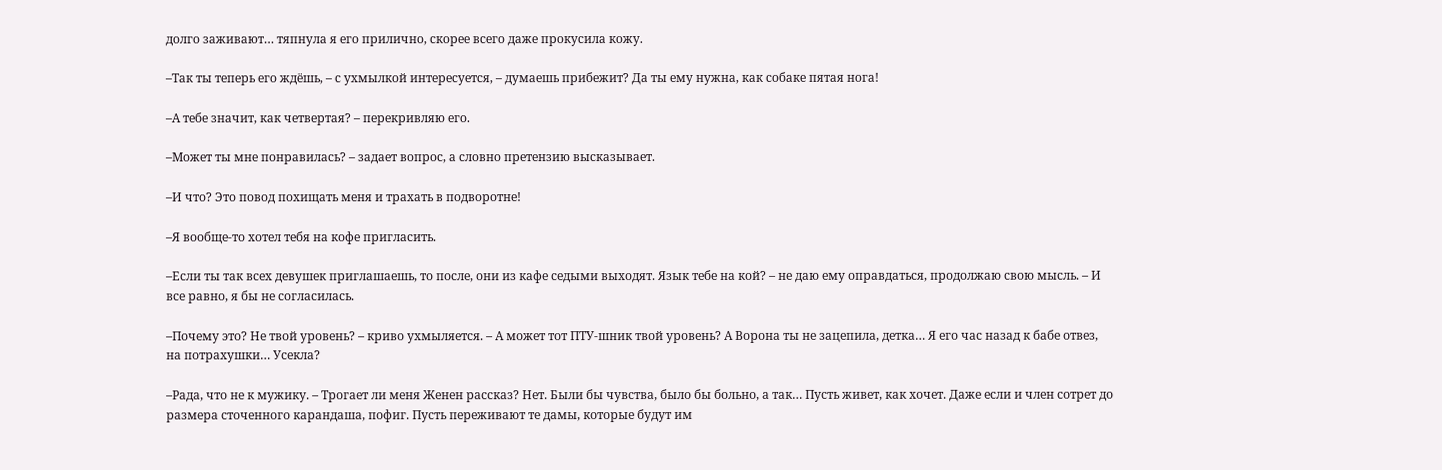долго заживают… тяпнула я его прилично, скорее всего даже прокусила кожу.

–Так ты теперь его ждёшь, – с ухмылкой интересуется, – думаешь прибежит? Да ты ему нужна, как собаке пятая нога!

–А тебе значит, как четвертая? – перекривляю его.

–Может ты мне понравилась? – задает вопрос, а словно претензию высказывает.

–И что? Это повод похищать меня и трахать в подворотне!

–Я вообще-то хотел тебя на кофе пригласить.

–Если ты так всех девушек приглашаешь, то после, они из кафе седыми выходят. Язык тебе на кой? – не даю ему оправдаться, продолжаю свою мысль. – И все равно, я бы не согласилась.

–Почему это? Не твой уровень? – криво ухмыляется. – А может тот ПТУ-шник твой уровень? А Ворона ты не зацепила, детка… Я его час назад к бабе отвез, на потрахушки… Усекла?

–Рада, что не к мужику. – Трогает ли меня Женен рассказ? Нет. Были бы чувства, было бы больно, а так… Пусть живет, как хочет. Даже если и член сотрет до размера сточенного карандаша, пофиг. Пусть переживают те дамы, которые будут им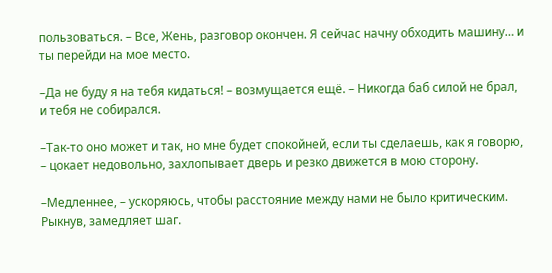пользоваться. – Все, Жень, разговор окончен. Я сейчас начну обходить машину… и ты перейди на мое место.

–Да не буду я на тебя кидаться! – возмущается ещё. – Никогда баб силой не брал, и тебя не собирался.

–Так-то оно может и так, но мне будет спокойней, если ты сделаешь, как я говорю, – цокает недовольно, захлопывает дверь и резко движется в мою сторону.

–Медленнее, – ускоряюсь, чтобы расстояние между нами не было критическим. Рыкнув, замедляет шаг.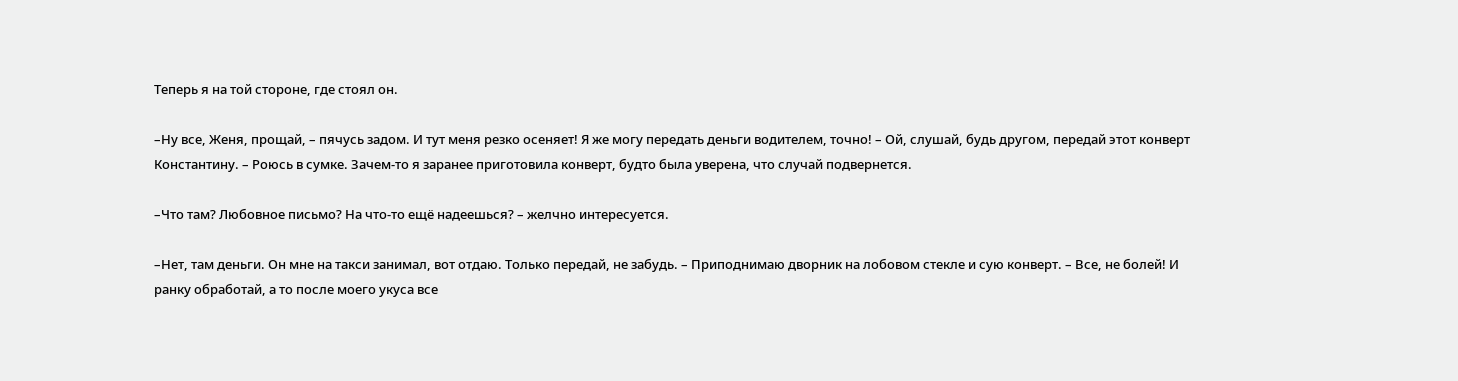Теперь я на той стороне, где стоял он.

–Ну все, Женя, прощай, – пячусь задом. И тут меня резко осеняет! Я же могу передать деньги водителем, точно! – Ой, слушай, будь другом, передай этот конверт Константину. – Роюсь в сумке. Зачем-то я заранее приготовила конверт, будто была уверена, что случай подвернется.

–Что там? Любовное письмо? На что-то ещё надеешься? – желчно интересуется.

–Нет, там деньги. Он мне на такси занимал, вот отдаю. Только передай, не забудь. – Приподнимаю дворник на лобовом стекле и сую конверт. – Все, не болей! И ранку обработай, а то после моего укуса все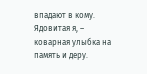впадают в кому. Ядовитая я, – коварная улыбка на память и деру.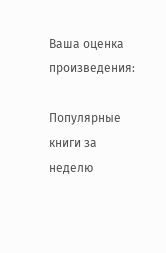Ваша оценка произведения:

Популярные книги за неделю